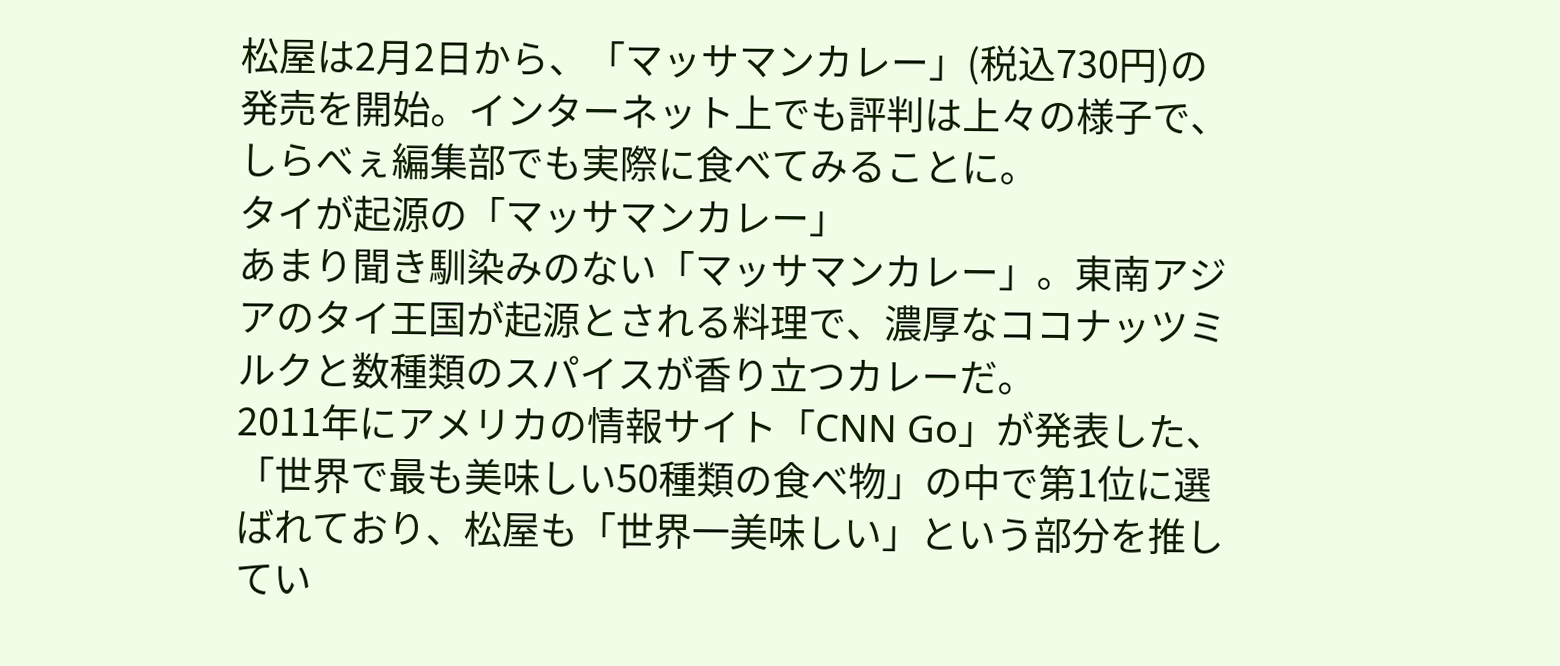松屋は2月2日から、「マッサマンカレー」(税込730円)の発売を開始。インターネット上でも評判は上々の様子で、しらべぇ編集部でも実際に食べてみることに。
タイが起源の「マッサマンカレー」
あまり聞き馴染みのない「マッサマンカレー」。東南アジアのタイ王国が起源とされる料理で、濃厚なココナッツミルクと数種類のスパイスが香り立つカレーだ。
2011年にアメリカの情報サイト「CNN Go」が発表した、「世界で最も美味しい50種類の食べ物」の中で第1位に選ばれており、松屋も「世界一美味しい」という部分を推してい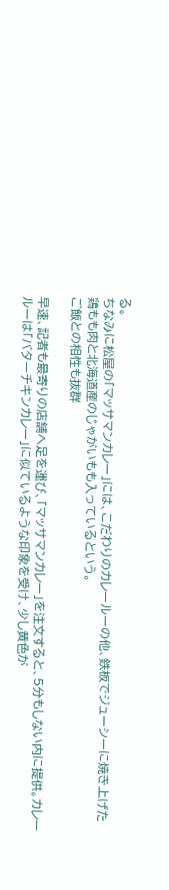る。
ちなみに松屋の「マッサマンカレー」には、こだわりのカレールーの他、鉄板でジューシーに焼き上げた鶏もも肉と北海道産のじゃがいもも入っているという。
ご飯との相性も抜群

早速、記者も最寄りの店舗へ足を運び、「マッサマンカレー」を注文すると、5分もしない内に提供。カレールーは「バターチキンカレー」に似ているような印象を受け、少し黄色が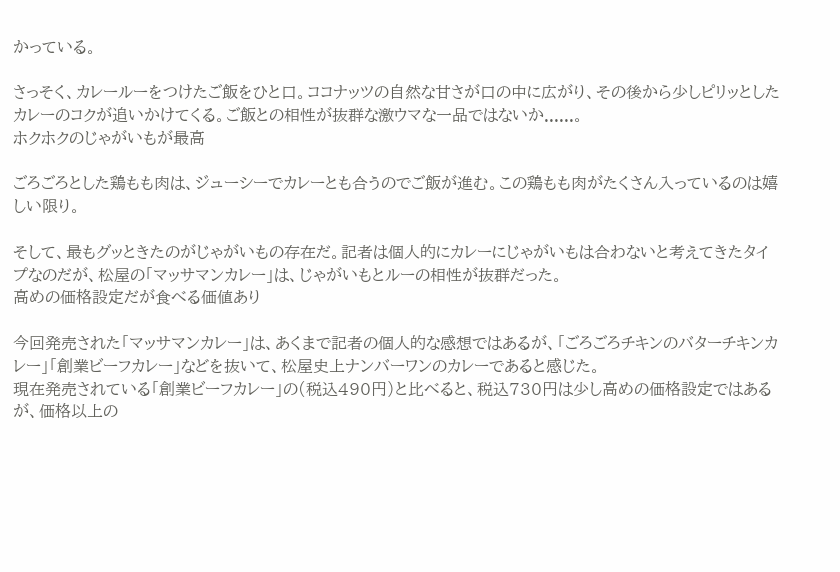かっている。

さっそく、カレールーをつけたご飯をひと口。ココナッツの自然な甘さが口の中に広がり、その後から少しピリッとしたカレーのコクが追いかけてくる。ご飯との相性が抜群な激ウマな一品ではないか......。
ホクホクのじゃがいもが最高

ごろごろとした鶏もも肉は、ジューシーでカレーとも合うのでご飯が進む。この鶏もも肉がたくさん入っているのは嬉しい限り。

そして、最もグッときたのがじゃがいもの存在だ。記者は個人的にカレーにじゃがいもは合わないと考えてきたタイプなのだが、松屋の「マッサマンカレー」は、じゃがいもとルーの相性が抜群だった。
高めの価格設定だが食べる価値あり

今回発売された「マッサマンカレー」は、あくまで記者の個人的な感想ではあるが、「ごろごろチキンのバターチキンカレー」「創業ビーフカレー」などを抜いて、松屋史上ナンバーワンのカレーであると感じた。
現在発売されている「創業ビーフカレー」の(税込490円)と比べると、税込730円は少し高めの価格設定ではあるが、価格以上の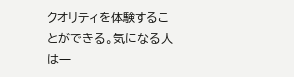クオリティを体験することができる。気になる人は一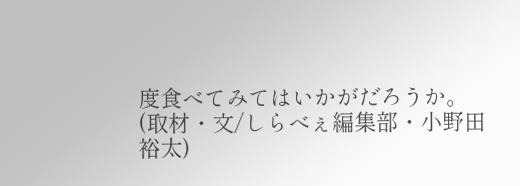度食べてみてはいかがだろうか。
(取材・文/しらべぇ編集部・小野田裕太)